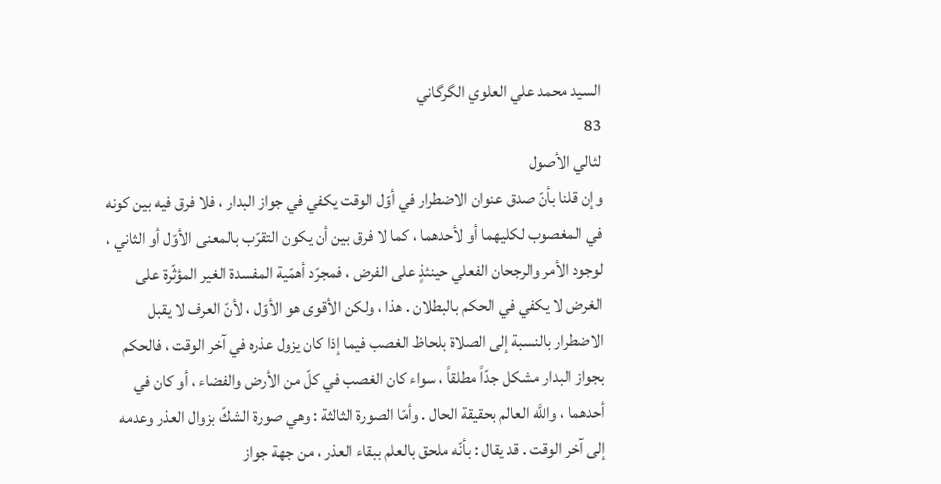السيد محمد علي العلوي الگرگاني
83
لئالي الأصول
وإن قلنا بأنّ صدق عنوان الاضطرار في أوّل الوقت يكفي في جواز البدار ، فلا فرق فيه بين كونه في المغصوب لكليهما أو لأحدهما ، كما لا فرق بين أن يكون التقرّب بالمعنى الأوّل أو الثاني ، لوجود الأمر والرجحان الفعلي حينئذٍ على الفرض ، فمجرّد أهمّية المفسدة الغير المؤثّرة على الغرض لا يكفي في الحكم بالبطلان . هذا ، ولكن الأقوى هو الأوّل ، لأنّ العرف لا يقبل الاضطرار بالنسبة إلى الصلاة بلحاظ الغصب فيما إذا كان يزول عذره في آخر الوقت ، فالحكم بجواز البدار مشكل جدّاً مطلقاً ، سواء كان الغصب في كلّ من الأرض والفضاء ، أو كان في أحدهما ، واللَّه العالم بحقيقة الحال . وأمّا الصورة الثالثة : وهي صورة الشكّ بزوال العذر وعدمه إلى آخر الوقت . قد يقال : بأنّه ملحق بالعلم ببقاء العذر ، من جهة جواز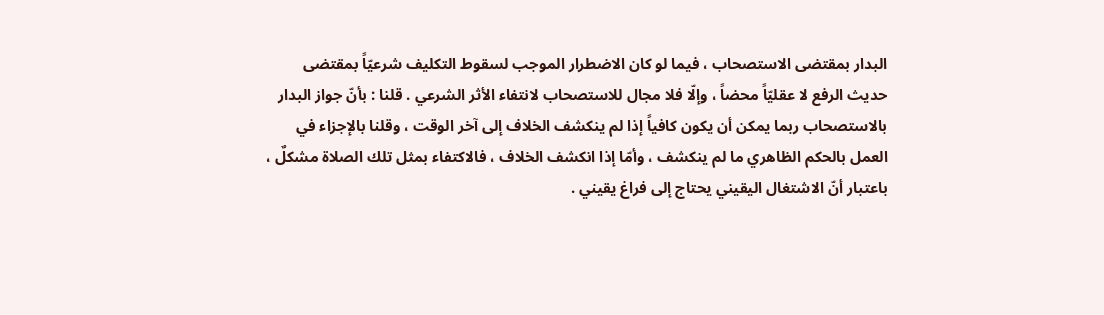البدار بمقتضى الاستصحاب ، فيما لو كان الاضطرار الموجب لسقوط التكليف شرعيّاً بمقتضى حديث الرفع لا عقليّاً محضاً ، وإلّا فلا مجال للاستصحاب لانتفاء الأثر الشرعي . قلنا : بأنّ جواز البدار بالاستصحاب ربما يمكن أن يكون كافياً إذا لم ينكشف الخلاف إلى آخر الوقت ، وقلنا بالإجزاء في العمل بالحكم الظاهري ما لم ينكشف ، وأمّا إذا انكشف الخلاف ، فالاكتفاء بمثل تلك الصلاة مشكلٌ ، باعتبار أنّ الاشتغال اليقيني يحتاج إلى فراغ يقيني .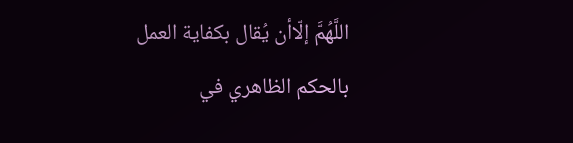اللَّهُمَّ إلّاأن يُقال بكفاية العمل بالحكم الظاهري في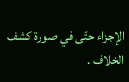الإجزاء حتّى في صورة كشف الخلاف .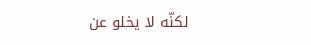لكنّه لا يخلو عن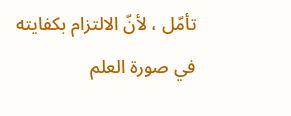تأمّل ، لأنّ الالتزام بكفايته في صورة العلم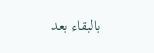بالبقاء بعد